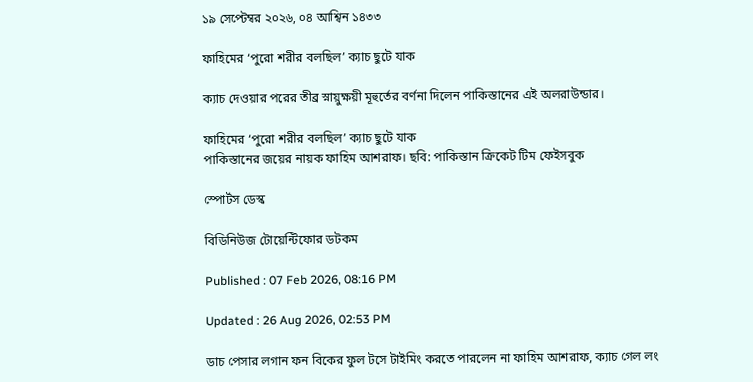১৯ সেপ্টেম্বর ২০২৬, ০৪ আশ্বিন ১৪৩৩

ফাহিমের ‘পুরো শরীর বলছিল’ ক‍্যাচ ছুটে যাক

ক‍্যাচ দেওয়ার পরের তীব্র স্নায়ুক্ষয়ী মূহুর্তের বর্ণনা দিলেন পাকিস্তানের এই অলরাউন্ডার।

ফাহিমের ‘পুরো শরীর বলছিল’ ক‍্যাচ ছুটে যাক
পাকিস্তানের জয়ের নায়ক ফাহিম আশরাফ। ছবি: পাকিস্তান ক্রিকেট টিম ফেইসবুক

স্পোর্টস ডেস্ক

বিডিনিউজ টোয়েন্টিফোর ডটকম

Published : 07 Feb 2026, 08:16 PM

Updated : 26 Aug 2026, 02:53 PM

ডাচ পেসার লগান ফন বিকের ফুল টসে টাইমিং করতে পারলেন না ফাহিম আশরাফ, ক‍্যাচ গেল লং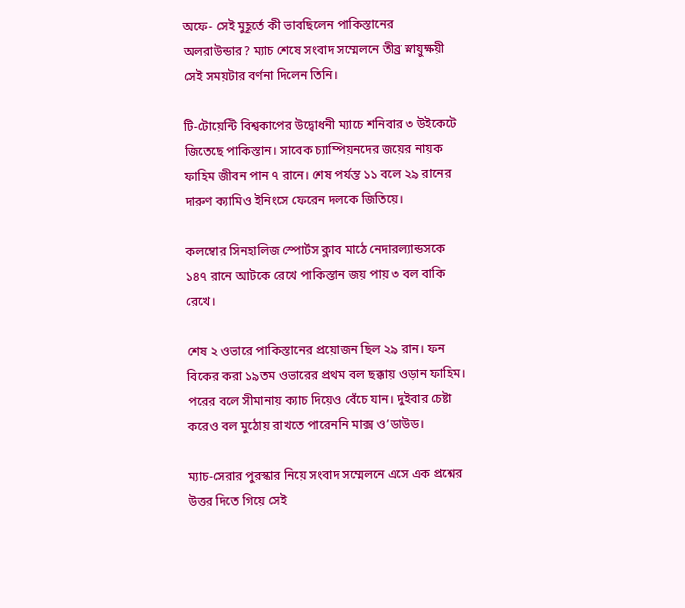অফে- সেই মুহূর্তে কী ভাবছিলেন পাকিস্তানের অলরাউন্ডার? ম‍্যাচ শেষে সংবাদ সম্মেলনে তীব্র স্নায়ুক্ষয়ী সেই সময়টার বর্ণনা দিলেন তিনি।

টি-টোয়েন্টি বিশ্বকাপের উদ্বোধনী ম‍্যাচে শনিবার ৩ উইকেটে জিতেছে পাকিস্তান। সাবেক চ‍্যাম্পিয়নদের জয়ের নায়ক ফাহিম জীবন পান ৭ রানে। শেষ পর্যন্ত ১১ বলে ২৯ রানের দারুণ ক‍্যামিও ইনিংসে ফেরেন দলকে জিতিয়ে।

কলম্বোর সিনহালিজ স্পোর্টস ক্লাব মাঠে নেদারল্যান্ডসকে ১৪৭ রানে আটকে রেখে পাকিস্তান জয় পায় ৩ বল বাকি রেখে।

শেষ ২ ওভারে পাকিস্তানের প্রয়োজন ছিল ২৯ রান। ফন বিকের করা ১৯তম ওভারের প্রথম বল ছক্কায় ওড়ান ফাহিম। পরের বলে সীমানায় ক‍্যাচ দিয়েও বেঁচে যান। দুইবার চেষ্টা করেও বল মুঠোয় রাখতে পারেননি মাক্স ও’ডাউড।

ম‍্যাচ-সেরার পুরস্কার নিয়ে সংবাদ সম্মেলনে এসে এক প্রশ্নের উত্তর দিতে গিয়ে সেই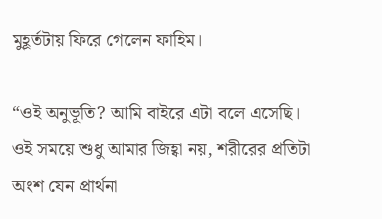মুহূর্তটায় ফিরে গেলেন ফাহিম।

“ওই অনুভূতি? আমি বাইরে এটা বলে এসেছি। ওই সময়ে শুধু আমার জিহ্বা নয়, শরীরের প্রতিটা অংশ যেন প্রার্থনা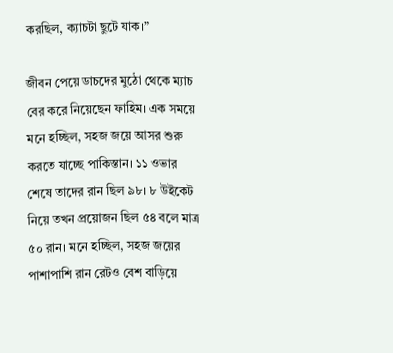করছিল, ক‍্যাচটা ছুটে যাক।”

জীবন পেয়ে ডাচদের মুঠো থেকে ম‍্যাচ বের করে নিয়েছেন ফাহিম। এক সময়ে মনে হচ্ছিল, সহজ জয়ে আসর শুরু করতে যাচ্ছে পাকিস্তান। ১১ ওভার শেষে তাদের রান ছিল ৯৮। ৮ উইকেট নিয়ে তখন প্রয়োজন ছিল ৫৪ বলে মাত্র ৫০ রান। মনে হচ্ছিল, সহজ জয়ের পাশাপাশি রান রেটও বেশ বাড়িয়ে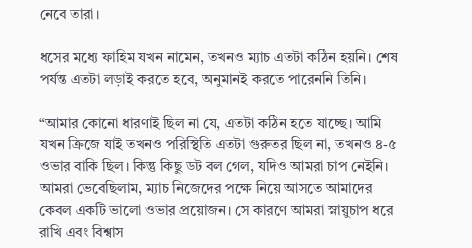নেবে তারা।

ধসের মধ‍্যে ফাহিম যখন নামেন, তখনও ম‍্যাচ এতটা কঠিন হয়নি। শেষ পর্যন্ত এতটা লড়াই করতে হবে, অনুমানই করতে পারেননি তিনি।

“আমার কোনো ধারণাই ছিল না যে, এতটা কঠিন হতে যাচ্ছে। আমি যখন ক্রিজে যাই তখনও পরিস্থিতি এতটা গুরুতর ছিল না, তখনও ৪-৫ ওভার বাকি ছিল। কিন্তু কিছু ডট বল গেল, যদিও আমরা চাপ নেইনি। আমরা ভেবেছিলাম, ম‍্যাচ নিজেদের পক্ষে নিয়ে আসতে আমাদের কেবল একটি ভালো ওভার প্রয়োজন। সে কারণে আমরা স্নায়ুচাপ ধরে রাখি এবং বিশ্বাস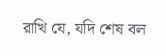রাখি যে, যদি শেষ বল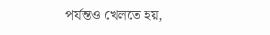পর্যন্তও খেলতে হয়,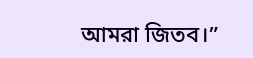আমরা জিতব।”